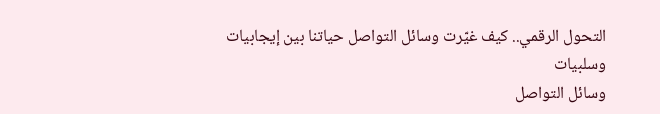التحول الرقمي.. كيف غيّرت وسائل التواصل حياتنا بين إيجابيات وسلبيات
وسائل التواصل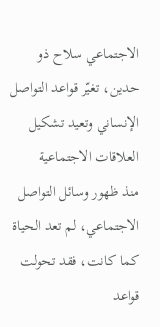الاجتماعي سلاح ذو حدين، تغيّر قواعد التواصل الإنساني وتعيد تشكيل العلاقات الاجتماعية
منذ ظهور وسائل التواصل الاجتماعي، لم تعد الحياة كما كانت، فقد تحولت قواعد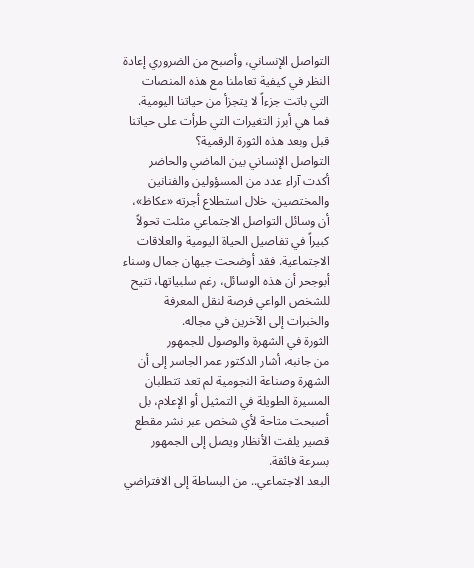التواصل الإنساني، وأصبح من الضروري إعادة النظر في كيفية تعاملنا مع هذه المنصات التي باتت جزءاً لا يتجزأ من حياتنا اليومية. فما هي أبرز التغيرات التي طرأت على حياتنا قبل وبعد هذه الثورة الرقمية؟
التواصل الإنساني بين الماضي والحاضر
أكدت آراء عدد من المسؤولين والفنانين والمختصين، خلال استطلاع أجرته «عكاظ»، أن وسائل التواصل الاجتماعي مثلت تحولاً كبيراً في تفاصيل الحياة اليومية والعلاقات الاجتماعية. فقد أوضحت جيهان جمال وسناء أبوجحر أن هذه الوسائل، رغم سلبياتها، تتيح للشخص الواعي فرصة لنقل المعرفة والخبرات إلى الآخرين في مجاله.
الثورة في الشهرة والوصول للجمهور
من جانبه، أشار الدكتور عمر الجاسر إلى أن الشهرة وصناعة النجومية لم تعد تتطلبان المسيرة الطويلة في التمثيل أو الإعلام، بل أصبحت متاحة لأي شخص عبر نشر مقطع قصير يلفت الأنظار ويصل إلى الجمهور بسرعة فائقة.
البعد الاجتماعي.. من البساطة إلى الافتراضي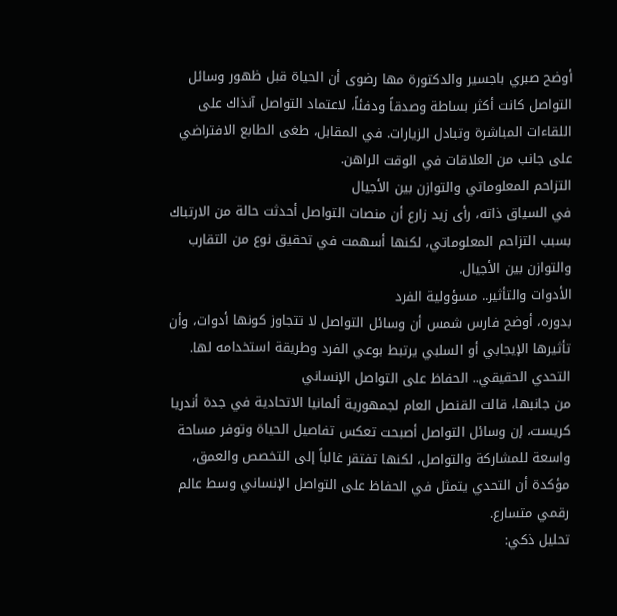أوضح صبري باجسير والدكتورة مها رضوى أن الحياة قبل ظهور وسائل التواصل كانت أكثر بساطة وصدقاً ودفئاً، لاعتماد التواصل آنذاك على اللقاءات المباشرة وتبادل الزيارات. في المقابل، طغى الطابع الافتراضي على جانب من العلاقات في الوقت الراهن.
التزاحم المعلوماتي والتوازن بين الأجيال
في السياق ذاته، رأى زيد زارع أن منصات التواصل أحدثت حالة من الارتباك بسبب التزاحم المعلوماتي، لكنها أسهمت في تحقيق نوع من التقارب والتوازن بين الأجيال.
الأدوات والتأثير.. مسؤولية الفرد
بدوره، أوضح فارس شمس أن وسائل التواصل لا تتجاوز كونها أدوات، وأن تأثيرها الإيجابي أو السلبي يرتبط بوعي الفرد وطريقة استخدامه لها.
التحدي الحقيقي.. الحفاظ على التواصل الإنساني
من جانبها، قالت القنصل العام لجمهورية ألمانيا الاتحادية في جدة أندريا كريست، إن وسائل التواصل أصبحت تعكس تفاصيل الحياة وتوفر مساحة واسعة للمشاركة والتواصل، لكنها تفتقر غالباً إلى التخصص والعمق، مؤكدة أن التحدي يتمثل في الحفاظ على التواصل الإنساني وسط عالم رقمي متسارع.
تحليل ذكي: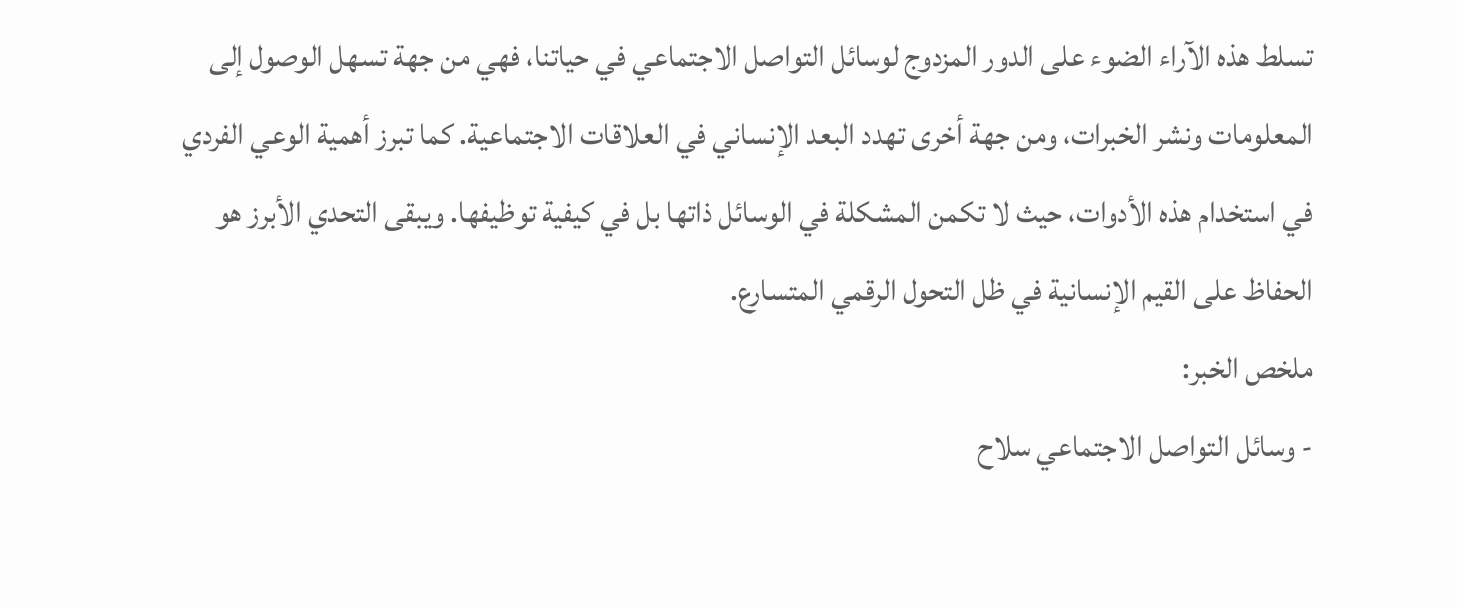تسلط هذه الآراء الضوء على الدور المزدوج لوسائل التواصل الاجتماعي في حياتنا، فهي من جهة تسهل الوصول إلى المعلومات ونشر الخبرات، ومن جهة أخرى تهدد البعد الإنساني في العلاقات الاجتماعية. كما تبرز أهمية الوعي الفردي في استخدام هذه الأدوات، حيث لا تكمن المشكلة في الوسائل ذاتها بل في كيفية توظيفها. ويبقى التحدي الأبرز هو الحفاظ على القيم الإنسانية في ظل التحول الرقمي المتسارع.
ملخص الخبر:
- وسائل التواصل الاجتماعي سلاح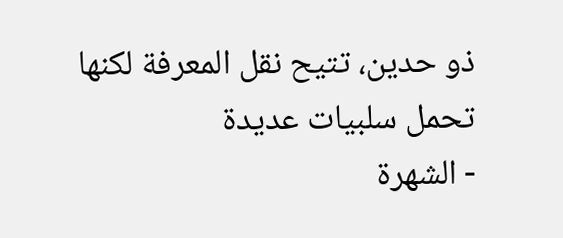ذو حدين، تتيح نقل المعرفة لكنها تحمل سلبيات عديدة
- الشهرة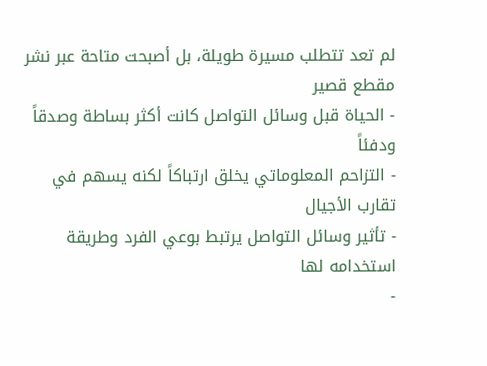لم تعد تتطلب مسيرة طويلة، بل أصبحت متاحة عبر نشر مقطع قصير
- الحياة قبل وسائل التواصل كانت أكثر بساطة وصدقاً ودفئاً
- التزاحم المعلوماتي يخلق ارتباكاً لكنه يسهم في تقارب الأجيال
- تأثير وسائل التواصل يرتبط بوعي الفرد وطريقة استخدامه لها
-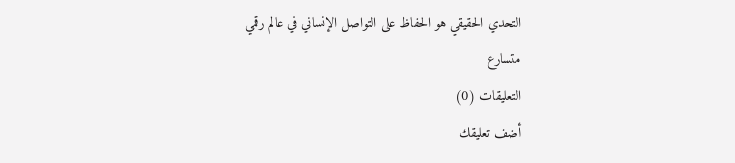التحدي الحقيقي هو الحفاظ على التواصل الإنساني في عالم رقمي متسارع
التعليقات (0)
أضف تعليقك